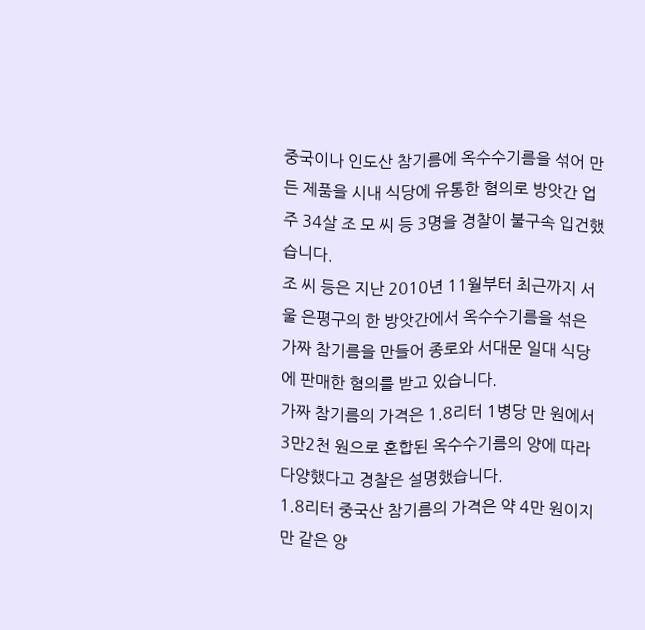중국이나 인도산 참기름에 옥수수기름을 섞어 만든 제품을 시내 식당에 유통한 혐의로 방앗간 업주 34살 조 모 씨 등 3명을 경찰이 불구속 입건했습니다.
조 씨 등은 지난 2010년 11월부터 최근까지 서울 은평구의 한 방앗간에서 옥수수기름을 섞은 가짜 참기름을 만들어 종로와 서대문 일대 식당에 판매한 혐의를 받고 있습니다.
가짜 참기름의 가격은 1.8리터 1병당 만 원에서 3만2천 원으로 혼합된 옥수수기름의 양에 따라 다양했다고 경찰은 설명했습니다.
1.8리터 중국산 참기름의 가격은 약 4만 원이지만 같은 양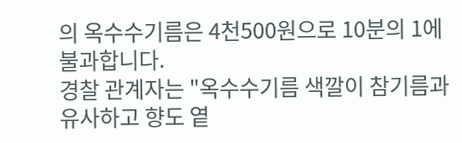의 옥수수기름은 4천500원으로 10분의 1에 불과합니다.
경찰 관계자는 "옥수수기름 색깔이 참기름과 유사하고 향도 옅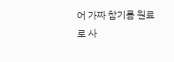어 가짜 참기름 원료로 사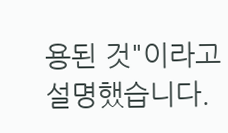용된 것"이라고 설명했습니다.